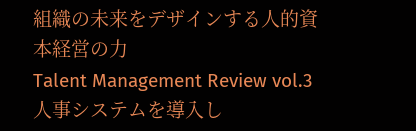組織の未来をデザインする人的資本経営の力
Talent Management Review vol.3
人事システムを導入し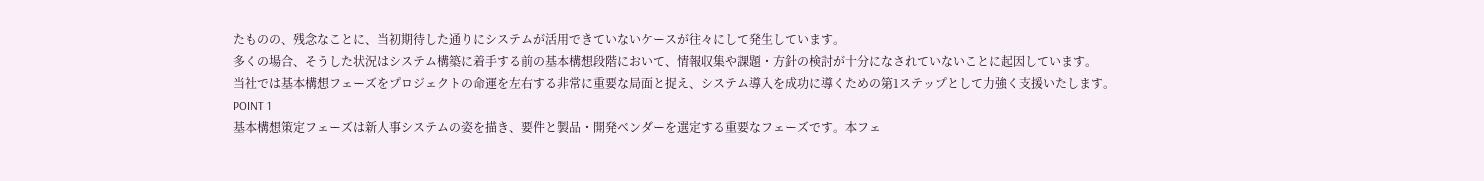たものの、残念なことに、当初期待した通りにシステムが活用できていないケースが往々にして発生しています。
多くの場合、そうした状況はシステム構築に着手する前の基本構想段階において、情報収集や課題・方針の検討が十分になされていないことに起因しています。
当社では基本構想フェーズをプロジェクトの命運を左右する非常に重要な局面と捉え、システム導入を成功に導くための第1ステップとして力強く支援いたします。
POINT 1
基本構想策定フェーズは新人事システムの姿を描き、要件と製品・開発ベンダーを選定する重要なフェーズです。本フェ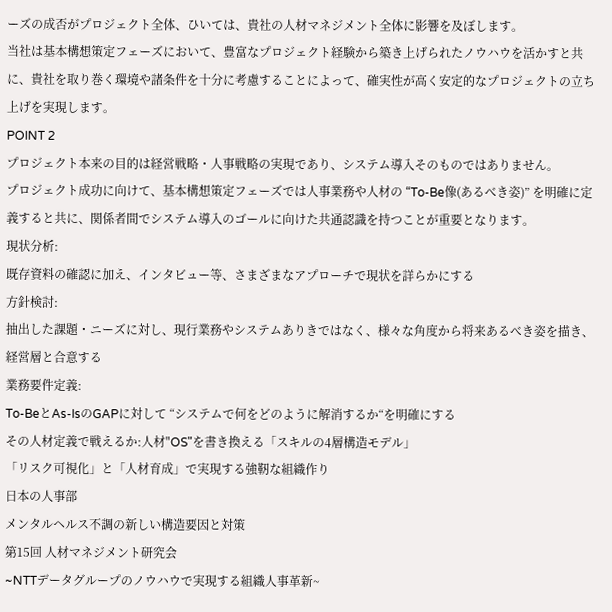ーズの成否がプロジェクト全体、ひいては、貴社の人材マネジメント全体に影響を及ぼします。
当社は基本構想策定フェーズにおいて、豊富なプロジェクト経験から築き上げられたノウハウを活かすと共に、貴社を取り巻く環境や諸条件を十分に考慮することによって、確実性が高く安定的なプロジェクトの立ち上げを実現します。
POINT 2
プロジェクト本来の目的は経営戦略・人事戦略の実現であり、システム導入そのものではありません。
プロジェクト成功に向けて、基本構想策定フェーズでは人事業務や人材の “To-Be像(あるべき姿)” を明確に定義すると共に、関係者間でシステム導入のゴールに向けた共通認識を持つことが重要となります。
現状分析:
既存資料の確認に加え、インタビュー等、さまざまなアプローチで現状を詳らかにする
方針検討:
抽出した課題・ニーズに対し、現行業務やシステムありきではなく、様々な角度から将来あるべき姿を描き、経営層と合意する
業務要件定義:
To-BeとAs-IsのGAPに対して “システムで何をどのように解消するか“を明確にする
その人材定義で戦えるか:人材"OS"を書き換える「スキルの4層構造モデル」
「リスク可視化」と「人材育成」で実現する強靭な組織作り
日本の人事部
メンタルヘルス不調の新しい構造要因と対策
第15回 人材マネジメント研究会
~NTTデータグループのノウハウで実現する組織人事革新~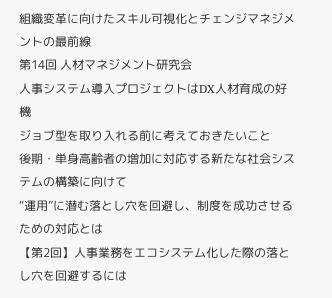組織変革に向けたスキル可視化とチェンジマネジメントの最前線
第14回 人材マネジメント研究会
人事システム導入プロジェクトはDX人材育成の好機
ジョブ型を取り入れる前に考えておきたいこと
後期・単身高齢者の増加に対応する新たな社会システムの構築に向けて
“運用”に潜む落とし穴を回避し、制度を成功させるための対応とは
【第2回】人事業務をエコシステム化した際の落とし穴を回避するには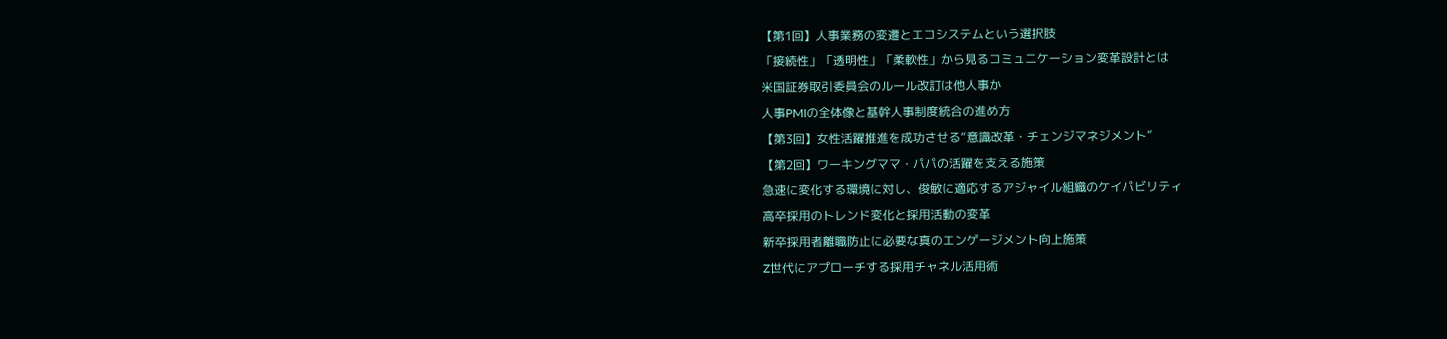【第1回】人事業務の変遷とエコシステムという選択肢
「接続性」「透明性」「柔軟性」から見るコミュニケーション変革設計とは
米国証券取引委員会のルール改訂は他人事か
人事PMIの全体像と基幹人事制度統合の進め方
【第3回】女性活躍推進を成功させる“意識改革・チェンジマネジメント”
【第2回】ワーキングママ・パパの活躍を支える施策
急速に変化する環境に対し、俊敏に適応するアジャイル組織のケイパビリティ
高卒採用のトレンド変化と採用活動の変革
新卒採用者離職防止に必要な真のエンゲージメント向上施策
Z世代にアプローチする採用チャネル活用術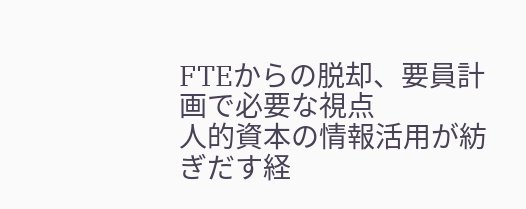FTEからの脱却、要員計画で必要な視点
人的資本の情報活用が紡ぎだす経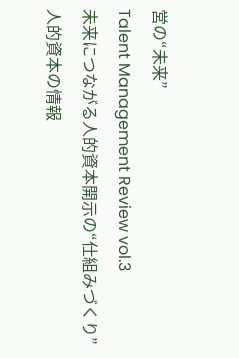営の“未来”
Talent Management Review vol.3
未来につながる人的資本開示の“仕組みづくり”
人的資本の情報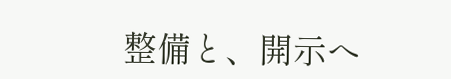整備と、開示へ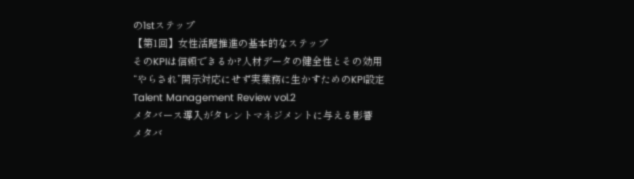の1stステップ
【第1回】女性活躍推進の基本的なステップ
そのKPIは信頼できるか?人材データの健全性とその効用
“やらされ”開示対応にせず実業務に生かすためのKPI設定
Talent Management Review vol.2
メタバース導入がタレントマネジメントに与える影響
メタバ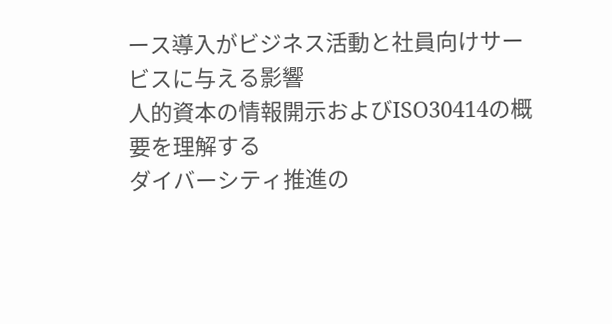ース導入がビジネス活動と社員向けサービスに与える影響
人的資本の情報開示およびISO30414の概要を理解する
ダイバーシティ推進の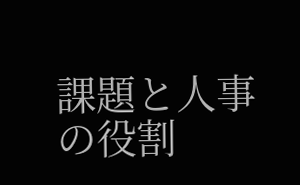課題と人事の役割